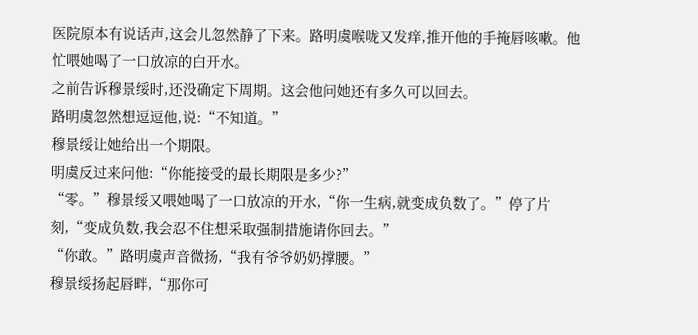医院原本有说话声,这会儿忽然静了下来。路明虞喉咙又发痒,推开他的手掩唇咳嗽。他忙喂她喝了一口放凉的白开水。
之前告诉穆景绥时,还没确定下周期。这会他问她还有多久可以回去。
路明虞忽然想逗逗他,说:“不知道。”
穆景绥让她给出一个期限。
明虞反过来问他:“你能接受的最长期限是多少?”
“零。”穆景绥又喂她喝了一口放凉的开水,“你一生病,就变成负数了。”停了片刻,“变成负数,我会忍不住想采取强制措施请你回去。”
“你敢。”路明虞声音微扬,“我有爷爷奶奶撑腰。”
穆景绥扬起唇畔,“那你可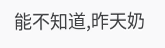能不知道,昨天奶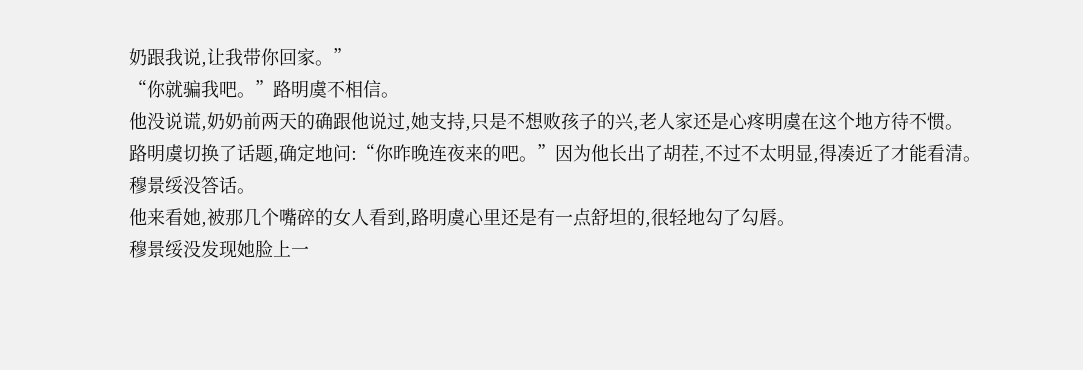奶跟我说,让我带你回家。”
“你就骗我吧。”路明虞不相信。
他没说谎,奶奶前两天的确跟他说过,她支持,只是不想败孩子的兴,老人家还是心疼明虞在这个地方待不惯。
路明虞切换了话题,确定地问:“你昨晚连夜来的吧。”因为他长出了胡茬,不过不太明显,得凑近了才能看清。
穆景绥没答话。
他来看她,被那几个嘴碎的女人看到,路明虞心里还是有一点舒坦的,很轻地勾了勾唇。
穆景绥没发现她脸上一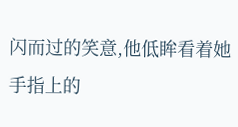闪而过的笑意,他低眸看着她手指上的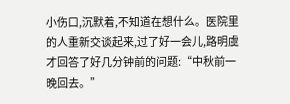小伤口,沉默着,不知道在想什么。医院里的人重新交谈起来,过了好一会儿,路明虞才回答了好几分钟前的问题:“中秋前一晚回去。”